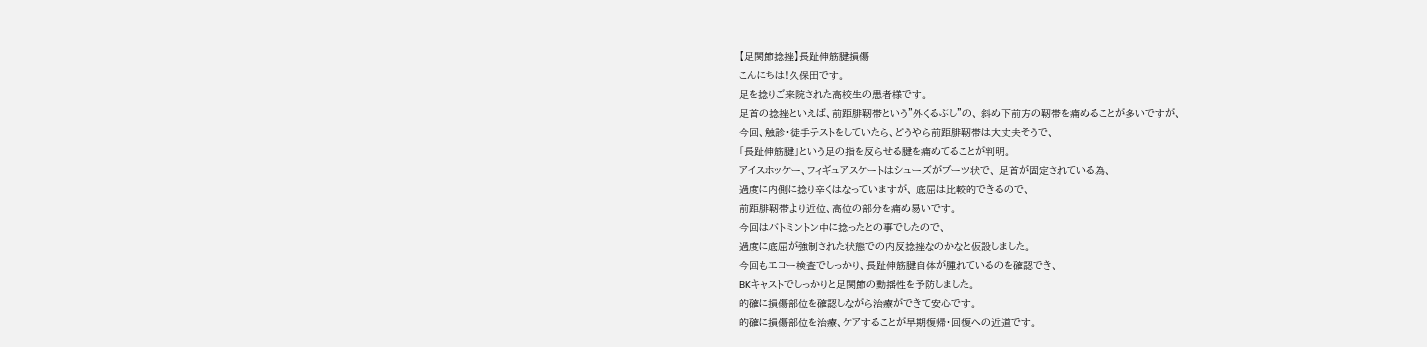【足関節捻挫】長趾伸筋腱損傷
こんにちは!久保田です。
足を捻りご来院された高校生の患者様です。
足首の捻挫といえば、前距腓靭帯という”外くるぶし”の、 斜め下前方の靭帯を痛めることが多いですが、
今回、触診・徒手テストをしていたら、どうやら前距腓靭帯は大丈夫そうで、
「長趾伸筋腱」という足の指を反らせる腱を痛めてることが判明。
アイスホッケー、フィギュアスケートはシューズがブーツ状で、 足首が固定されている為、
過度に内側に捻り辛くはなっていますが、 底屈は比較的できるので、
前距腓靭帯より近位、高位の部分を痛め易いです。
今回はバトミントン中に捻ったとの事でしたので、
過度に底屈が強制された状態での内反捻挫なのかなと仮設しました。
今回もエコー検査でしっかり、長趾伸筋腱自体が腫れているのを確認でき、
BKキャストでしっかりと足関節の動揺性を予防しました。
的確に損傷部位を確認しながら治療ができて安心です。
的確に損傷部位を治療、ケアすることが早期復帰・回復への近道です。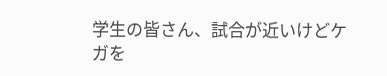学生の皆さん、試合が近いけどケガを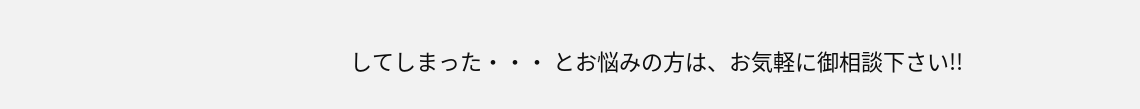してしまった・・・ とお悩みの方は、お気軽に御相談下さい!!